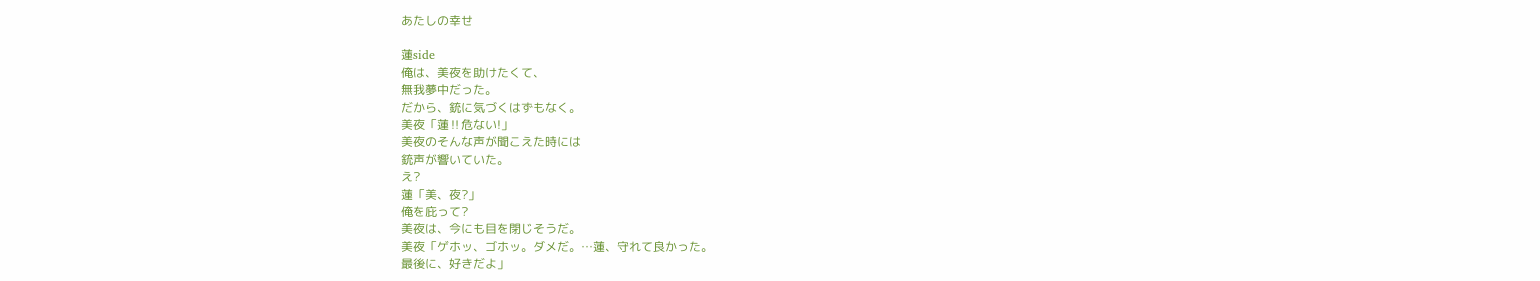あたしの幸せ

蓮side
俺は、美夜を助けたくて、
無我夢中だった。
だから、銃に気づくはずもなく。
美夜「蓮‼危ない!」
美夜のそんな声が聞こえた時には
銃声が響いていた。
え?
蓮「美、夜?」
俺を庇って?
美夜は、今にも目を閉じそうだ。
美夜「ゲホッ、ゴホッ。ダメだ。…蓮、守れて良かった。
最後に、好きだよ」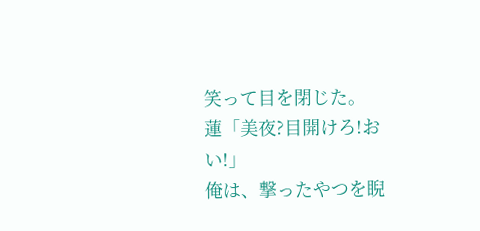笑って目を閉じた。
蓮「美夜?目開けろ!おい!」
俺は、撃ったやつを睨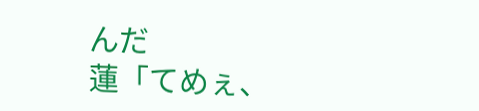んだ
蓮「てめぇ、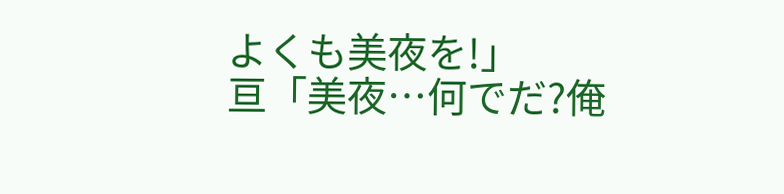よくも美夜を!」
亘「美夜…何でだ?俺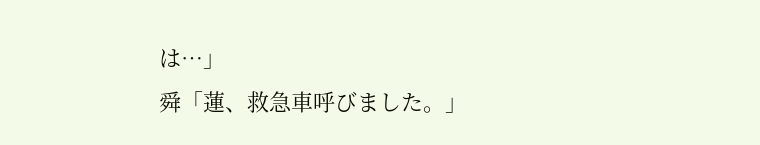は…」
舜「蓮、救急車呼びました。」